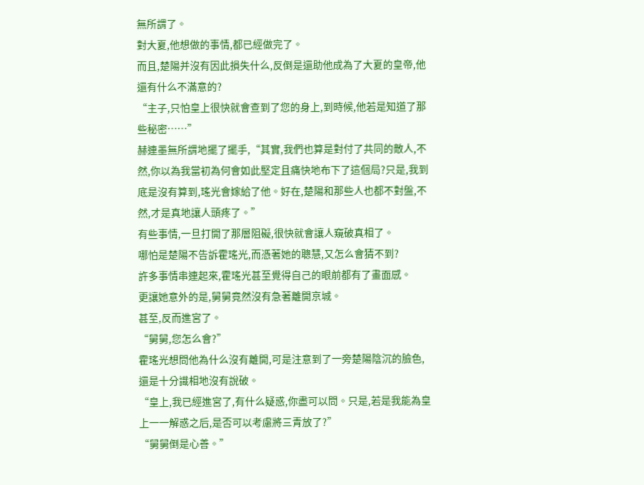無所謂了。
對大夏,他想做的事情,都已經做完了。
而且,楚陽并沒有因此損失什么,反倒是還助他成為了大夏的皇帝,他還有什么不滿意的?
“主子,只怕皇上很快就會查到了您的身上,到時候,他若是知道了那些秘密……”
赫連墨無所謂地擺了擺手,“其實,我們也算是對付了共同的敵人,不然,你以為我當初為何會如此堅定且痛快地布下了這個局?只是,我到底是沒有算到,瑤光會嫁給了他。好在,楚陽和那些人也都不對盤,不然,才是真地讓人頭疼了。”
有些事情,一旦打開了那層阻礙,很快就會讓人窺破真相了。
哪怕是楚陽不告訴霍瑤光,而憑著她的聰慧,又怎么會猜不到?
許多事情串連起來,霍瑤光甚至覺得自己的眼前都有了畫面感。
更讓她意外的是,舅舅竟然沒有急著離開京城。
甚至,反而進宮了。
“舅舅,您怎么會?”
霍瑤光想問他為什么沒有離開,可是注意到了一旁楚陽陰沉的臉色,還是十分識相地沒有說破。
“皇上,我已經進宮了,有什么疑惑,你盡可以問。只是,若是我能為皇上一一解惑之后,是否可以考慮將三青放了?”
“舅舅倒是心善。”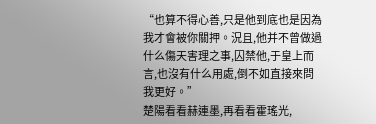“也算不得心善,只是他到底也是因為我才會被你關押。況且,他并不曾做過什么傷天害理之事,囚禁他,于皇上而言,也沒有什么用處,倒不如直接來問我更好。”
楚陽看看赫連墨,再看看霍瑤光,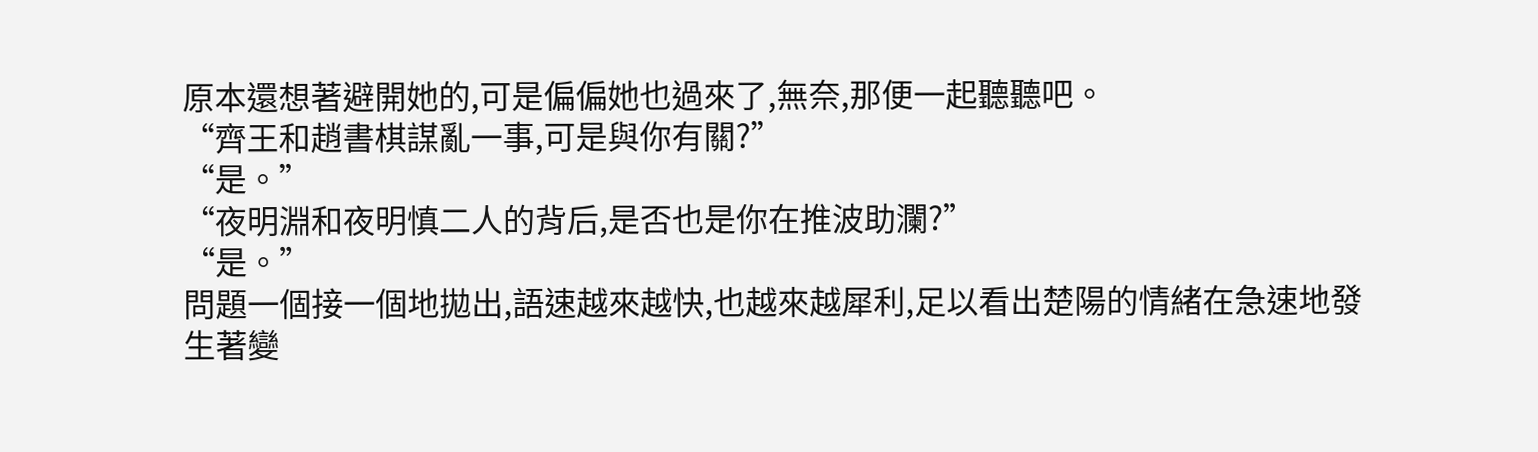原本還想著避開她的,可是偏偏她也過來了,無奈,那便一起聽聽吧。
“齊王和趙書棋謀亂一事,可是與你有關?”
“是。”
“夜明淵和夜明慎二人的背后,是否也是你在推波助瀾?”
“是。”
問題一個接一個地拋出,語速越來越快,也越來越犀利,足以看出楚陽的情緒在急速地發生著變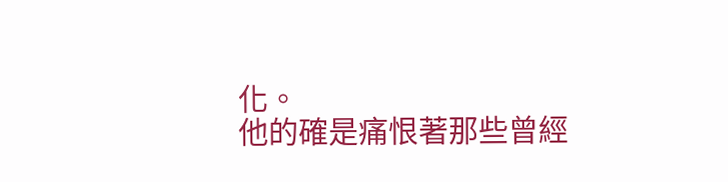化。
他的確是痛恨著那些曾經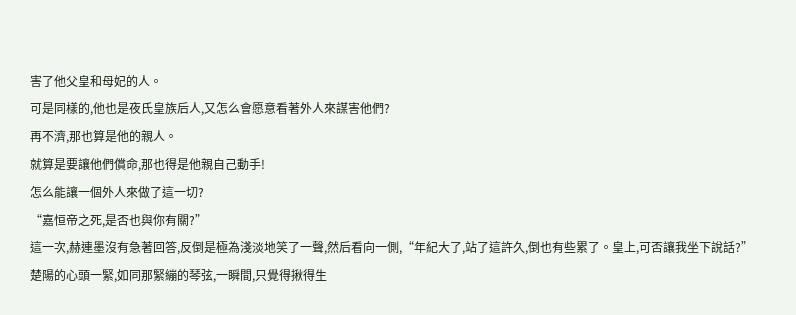害了他父皇和母妃的人。
可是同樣的,他也是夜氏皇族后人,又怎么會愿意看著外人來謀害他們?
再不濟,那也算是他的親人。
就算是要讓他們償命,那也得是他親自己動手!
怎么能讓一個外人來做了這一切?
“嘉恒帝之死,是否也與你有關?”
這一次,赫連墨沒有急著回答,反倒是極為淺淡地笑了一聲,然后看向一側,“年紀大了,站了這許久,倒也有些累了。皇上,可否讓我坐下說話?”
楚陽的心頭一緊,如同那緊繃的琴弦,一瞬間,只覺得揪得生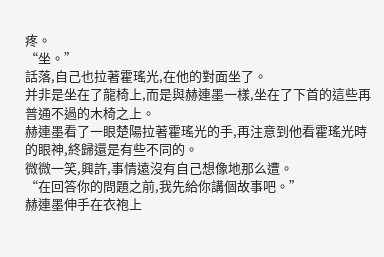疼。
“坐。”
話落,自己也拉著霍瑤光,在他的對面坐了。
并非是坐在了龍椅上,而是與赫連墨一樣,坐在了下首的這些再普通不過的木椅之上。
赫連墨看了一眼楚陽拉著霍瑤光的手,再注意到他看霍瑤光時的眼神,終歸還是有些不同的。
微微一笑,興許,事情遠沒有自己想像地那么遭。
“在回答你的問題之前,我先給你講個故事吧。”
赫連墨伸手在衣袍上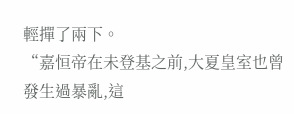輕撣了兩下。
“嘉恒帝在未登基之前,大夏皇室也曾發生過暴亂,這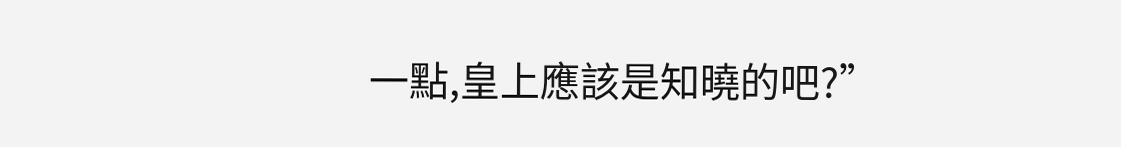一點,皇上應該是知曉的吧?”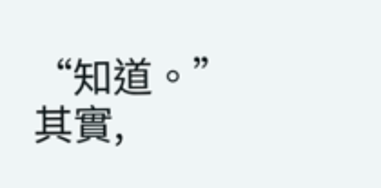“知道。”其實,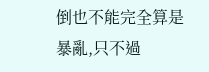倒也不能完全算是暴亂,只不過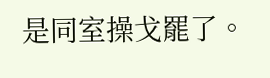是同室操戈罷了。